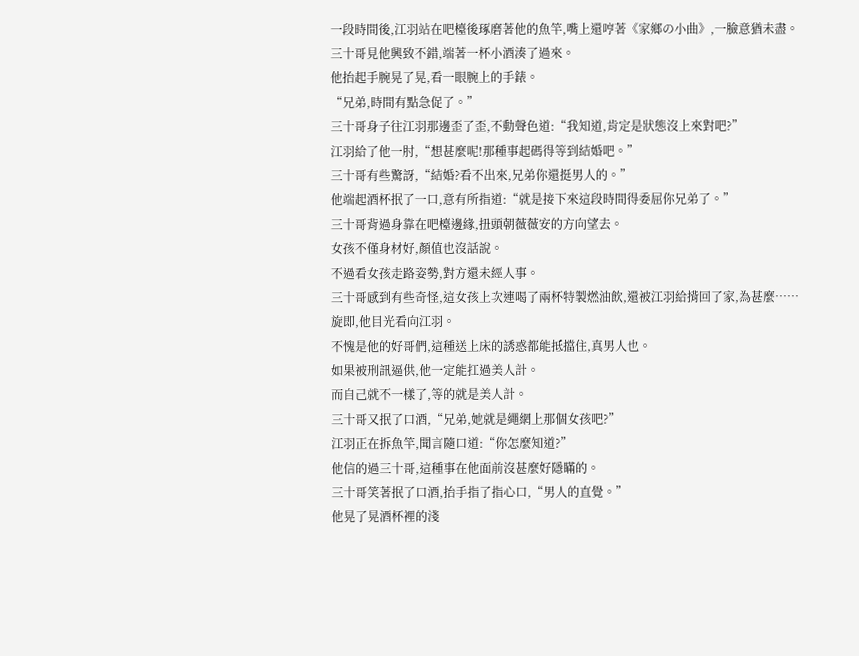一段時間後,江羽站在吧檯後琢磨著他的魚竿,嘴上還哼著《家鄉の小曲》,一臉意猶未盡。
三十哥見他興致不錯,端著一杯小酒湊了過來。
他抬起手腕晃了晃,看一眼腕上的手錶。
“兄弟,時間有點急促了。”
三十哥身子往江羽那邊歪了歪,不動聲色道:“我知道,肯定是狀態沒上來對吧?”
江羽給了他一肘,“想甚麼呢!那種事起碼得等到結婚吧。”
三十哥有些驚訝,“結婚?看不出來,兄弟你還挺男人的。”
他端起酒杯抿了一口,意有所指道:“就是接下來這段時間得委屈你兄弟了。”
三十哥背過身靠在吧檯邊緣,扭頭朝薇薇安的方向望去。
女孩不僅身材好,顏值也沒話說。
不過看女孩走路姿勢,對方還未經人事。
三十哥感到有些奇怪,這女孩上次連喝了兩杯特製燃油飲,還被江羽給揹回了家,為甚麼……
旋即,他目光看向江羽。
不愧是他的好哥們,這種送上床的誘惑都能抵擋住,真男人也。
如果被刑訊逼供,他一定能扛過美人計。
而自己就不一樣了,等的就是美人計。
三十哥又抿了口酒,“兄弟,她就是繩網上那個女孩吧?”
江羽正在拆魚竿,聞言隨口道:“你怎麼知道?”
他信的過三十哥,這種事在他面前沒甚麼好隱瞞的。
三十哥笑著抿了口酒,抬手指了指心口,“男人的直覺。”
他晃了晃酒杯裡的淺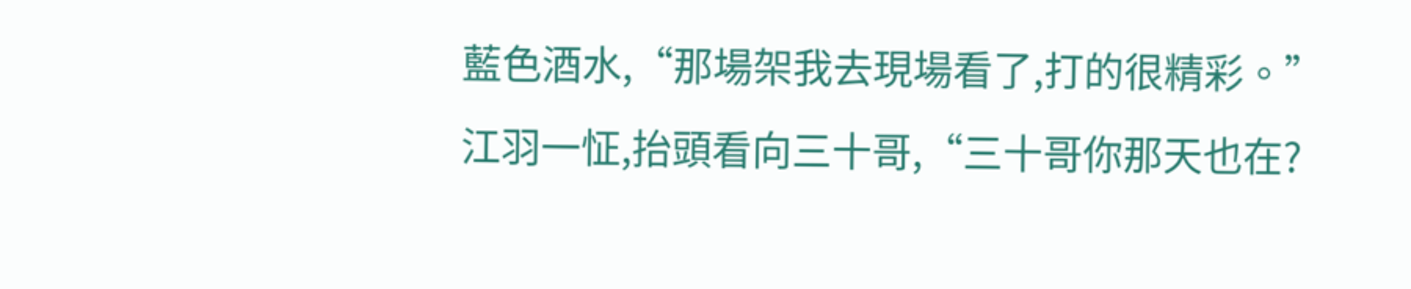藍色酒水,“那場架我去現場看了,打的很精彩。”
江羽一怔,抬頭看向三十哥,“三十哥你那天也在?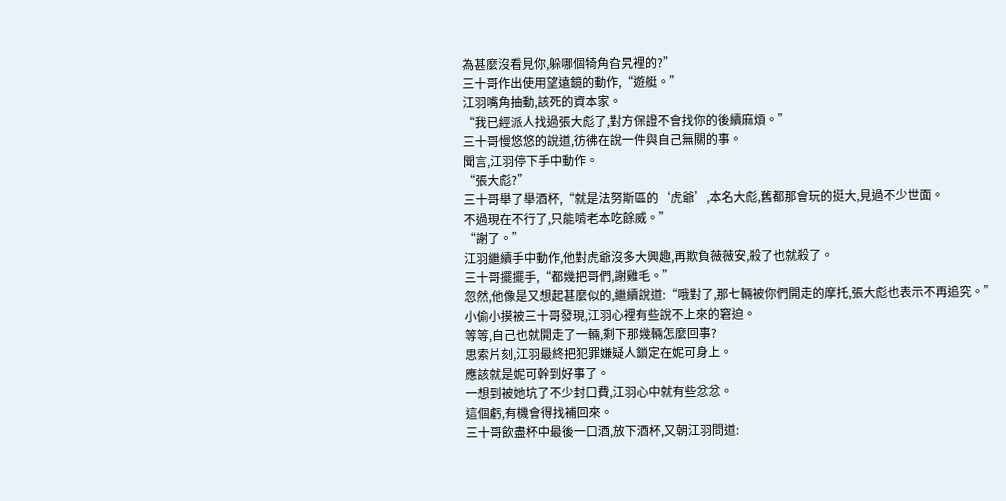為甚麼沒看見你,躲哪個犄角旮旯裡的?”
三十哥作出使用望遠鏡的動作,“遊艇。”
江羽嘴角抽動,該死的資本家。
“我已經派人找過張大彪了,對方保證不會找你的後續麻煩。”
三十哥慢悠悠的說道,彷彿在說一件與自己無關的事。
聞言,江羽停下手中動作。
“張大彪?”
三十哥舉了舉酒杯,“就是法努斯區的‘虎爺’,本名大彪,舊都那會玩的挺大,見過不少世面。
不過現在不行了,只能啃老本吃餘威。”
“謝了。”
江羽繼續手中動作,他對虎爺沒多大興趣,再欺負薇薇安,殺了也就殺了。
三十哥擺擺手,“都幾把哥們,謝雞毛。”
忽然,他像是又想起甚麼似的,繼續說道:“哦對了,那七輛被你們開走的摩托,張大彪也表示不再追究。”
小偷小摸被三十哥發現,江羽心裡有些說不上來的窘迫。
等等,自己也就開走了一輛,剩下那幾輛怎麼回事?
思索片刻,江羽最終把犯罪嫌疑人鎖定在妮可身上。
應該就是妮可幹到好事了。
一想到被她坑了不少封口費,江羽心中就有些忿忿。
這個虧,有機會得找補回來。
三十哥飲盡杯中最後一口酒,放下酒杯,又朝江羽問道: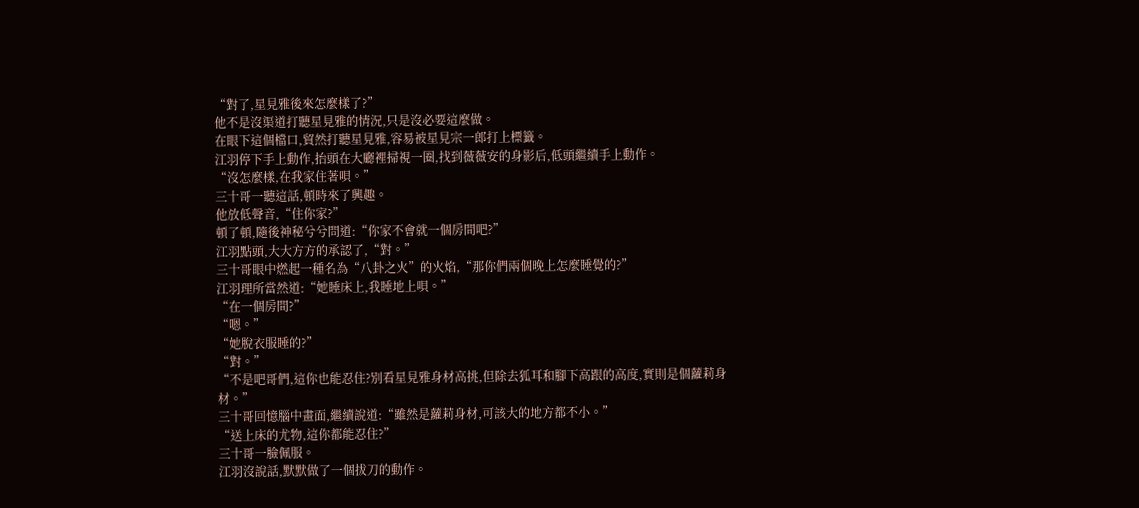“對了,星見雅後來怎麼樣了?”
他不是沒渠道打聽星見雅的情況,只是沒必要這麼做。
在眼下這個檔口,貿然打聽星見雅,容易被星見宗一郎打上標籤。
江羽停下手上動作,抬頭在大廳裡掃視一圈,找到薇薇安的身影后,低頭繼續手上動作。
“沒怎麼樣,在我家住著唄。”
三十哥一聽這話,頓時來了興趣。
他放低聲音,“住你家?”
頓了頓,隨後神秘兮兮問道:“你家不會就一個房間吧?”
江羽點頭,大大方方的承認了,“對。”
三十哥眼中燃起一種名為“八卦之火”的火焰,“那你們兩個晚上怎麼睡覺的?”
江羽理所當然道:“她睡床上,我睡地上唄。”
“在一個房間?”
“嗯。”
“她脫衣服睡的?”
“對。”
“不是吧哥們,這你也能忍住?別看星見雅身材高挑,但除去狐耳和腳下高跟的高度,實則是個蘿莉身材。”
三十哥回憶腦中畫面,繼續說道:“雖然是蘿莉身材,可該大的地方都不小。”
“送上床的尤物,這你都能忍住?”
三十哥一臉佩服。
江羽沒說話,默默做了一個拔刀的動作。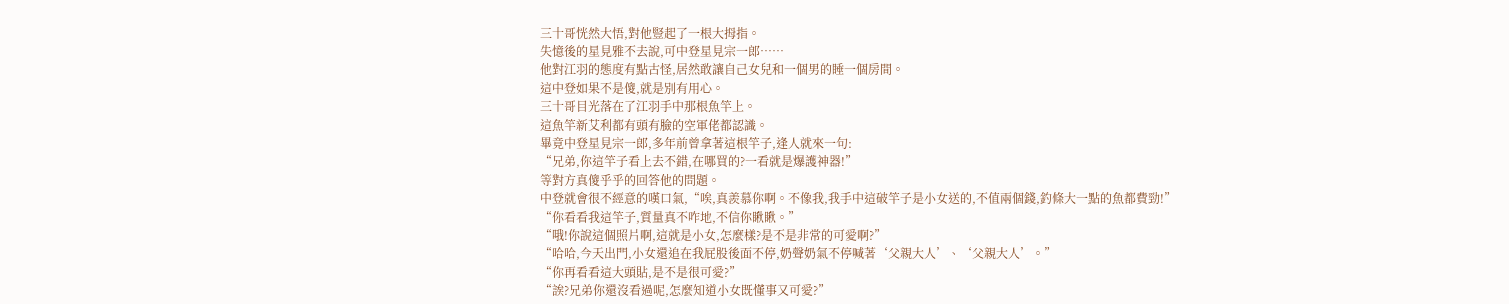三十哥恍然大悟,對他豎起了一根大拇指。
失憶後的星見雅不去說,可中登星見宗一郎……
他對江羽的態度有點古怪,居然敢讓自己女兒和一個男的睡一個房間。
這中登如果不是傻,就是別有用心。
三十哥目光落在了江羽手中那根魚竿上。
這魚竿新艾利都有頭有臉的空軍佬都認識。
畢竟中登星見宗一郎,多年前曾拿著這根竿子,逢人就來一句:
“兄弟,你這竿子看上去不錯,在哪買的?一看就是爆護神器!”
等對方真傻乎乎的回答他的問題。
中登就會很不經意的嘆口氣,“唉,真羨慕你啊。不像我,我手中這破竿子是小女送的,不值兩個錢,釣條大一點的魚都費勁!”
“你看看我這竿子,質量真不咋地,不信你瞅瞅。”
“哦!你說這個照片啊,這就是小女,怎麼樣?是不是非常的可愛啊?”
“哈哈,今天出門,小女還追在我屁股後面不停,奶聲奶氣不停喊著‘父親大人’、‘父親大人’。”
“你再看看這大頭貼,是不是很可愛?”
“誒?兄弟你還沒看過呢,怎麼知道小女既懂事又可愛?”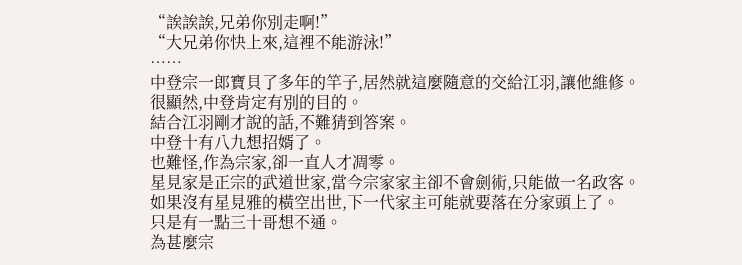“誒誒誒,兄弟你別走啊!”
“大兄弟你快上來,這裡不能游泳!”
……
中登宗一郎寶貝了多年的竿子,居然就這麼隨意的交給江羽,讓他維修。
很顯然,中登肯定有別的目的。
結合江羽剛才說的話,不難猜到答案。
中登十有八九想招婿了。
也難怪,作為宗家,卻一直人才凋零。
星見家是正宗的武道世家,當今宗家家主卻不會劍術,只能做一名政客。
如果沒有星見雅的橫空出世,下一代家主可能就要落在分家頭上了。
只是有一點三十哥想不通。
為甚麼宗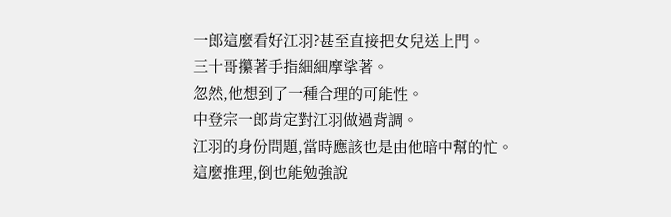一郎這麼看好江羽?甚至直接把女兒送上門。
三十哥攥著手指細細摩挲著。
忽然,他想到了一種合理的可能性。
中登宗一郎肯定對江羽做過背調。
江羽的身份問題,當時應該也是由他暗中幫的忙。
這麼推理,倒也能勉強說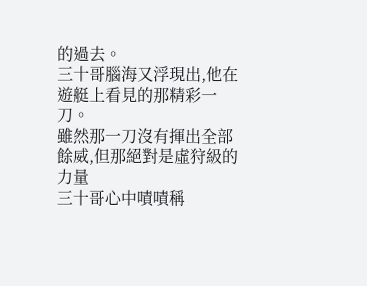的過去。
三十哥腦海又浮現出,他在遊艇上看見的那精彩一刀。
雖然那一刀沒有揮出全部餘威,但那絕對是虛狩級的力量
三十哥心中嘖嘖稱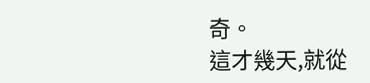奇。
這才幾天,就從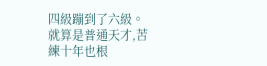四級蹦到了六級。
就算是普通天才,苦練十年也根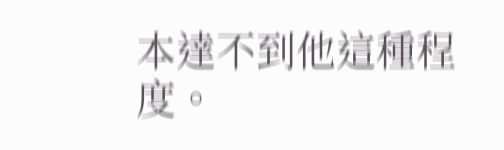本達不到他這種程度。